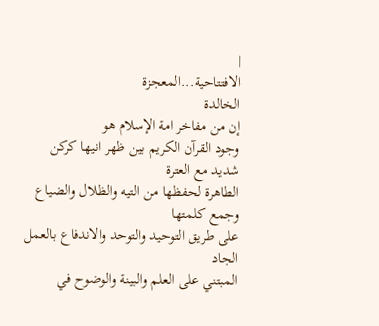|
الافتتاحية...المعجزة
الخالدة
إن من مفاخر امة الإسلام هو
وجود القرآن الكريم بين ظهر انيها كركن شديد مع العترة
الطاهرة لحفظها من التيه والظلال والضياع وجمع كلمتها
على طريق التوحيد والتوحد والاندفاع بالعمل الجاد
المبتني على العلم والبينة والوضوح في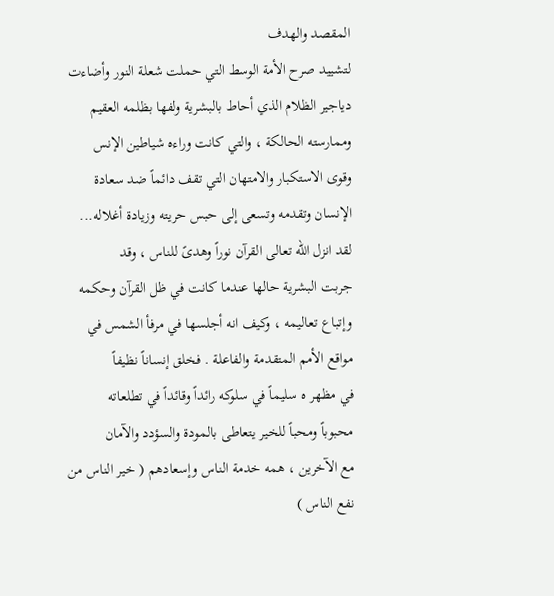المقصد والهدف
لتشييد صرح الأمة الوسط التي حملت شعلة النور وأضاءت
دياجير الظلام الذي أحاط بالبشرية ولفها بظلمه العقيم
وممارسته الحالكة ، والتي كانت وراءه شياطين الإنس
وقوى الاستكبار والامتهان التي تقف دائماً ضد سعادة
الإنسان وتقدمه وتسعى إلى حبس حريته وزيادة أغلاله...
لقد انزل الله تعالى القرآن نوراً وهدىً للناس ، وقد
جربت البشرية حالها عندما كانت في ظل القرآن وحكمه
وإتباع تعاليمه ، وكيف انه أجلسها في مرفأ الشمس في
مواقع الأمم المتقدمة والفاعلة . فخلق إنساناً نظيفاً
في مظهر ه سليماً في سلوكه رائداً وقائداً في تطلعاته
محبوباً ومحباً للخير يتعاطى بالمودة والسؤدد والآمان
مع الآخرين ، همه خدمة الناس وإسعادهم ( خير الناس من
نفع الناس )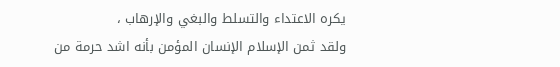يكره الاعتداء والتسلط والبغي والإرهاب ،
ولقد ثمن الإسلام الإنسان المؤمن بأنه اشد حرمة من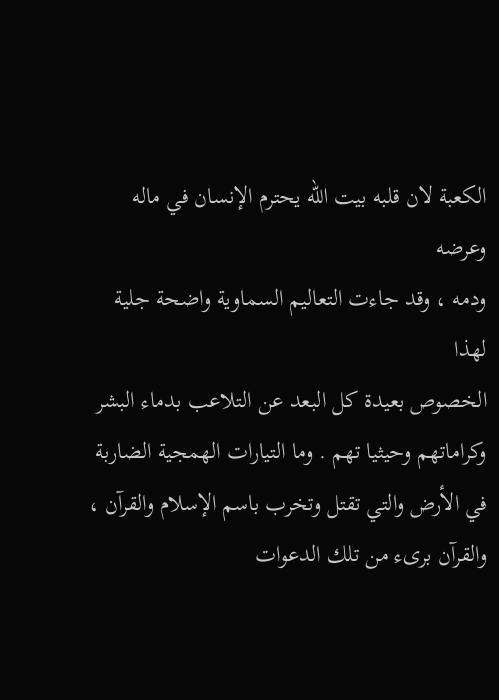الكعبة لان قلبه بيت الله يحترم الإنسان في ماله وعرضه
ودمه ، وقد جاءت التعاليم السماوية واضحة جلية لهذا
الخصوص بعيدة كل البعد عن التلاعب بدماء البشر
وكراماتهم وحيثيا تهم . وما التيارات الهمجية الضاربة
في الأرض والتي تقتل وتخرب باسم الإسلام والقرآن ،
والقرآن برىء من تلك الدعوات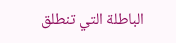الباطلة التي تنطلق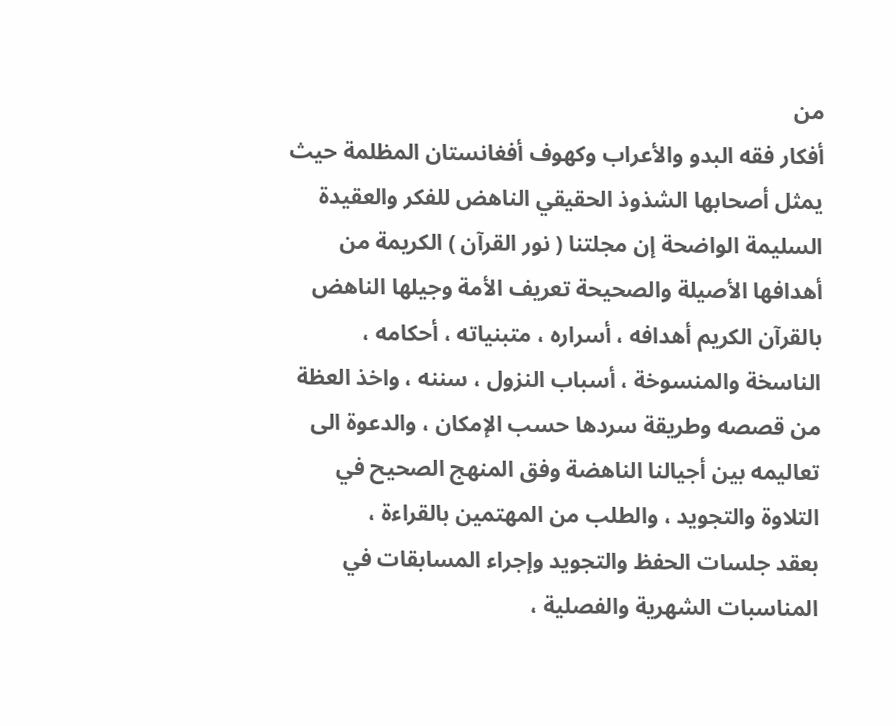من
أفكار فقه البدو والأعراب وكهوف أفغانستان المظلمة حيث
يمثل أصحابها الشذوذ الحقيقي الناهض للفكر والعقيدة
السليمة الواضحة إن مجلتنا ( نور القرآن ) الكريمة من
أهدافها الأصيلة والصحيحة تعريف الأمة وجيلها الناهض
بالقرآن الكريم أهدافه ، أسراره ، متبنياته ، أحكامه ،
الناسخة والمنسوخة ، أسباب النزول ، سننه ، واخذ العظة
من قصصه وطريقة سردها حسب الإمكان ، والدعوة الى
تعاليمه بين أجيالنا الناهضة وفق المنهج الصحيح في
التلاوة والتجويد ، والطلب من المهتمين بالقراءة ،
بعقد جلسات الحفظ والتجويد وإجراء المسابقات في
المناسبات الشهرية والفصلية ،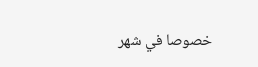خصوصا في شهر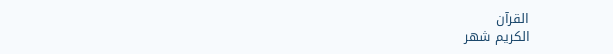القرآن
الكريم شهر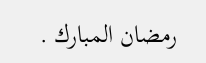رمضان المبارك .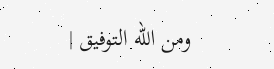ومن الله التوفيق |